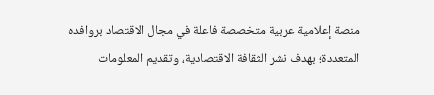منصة إعلامية عربية متخصصة فاعلة في مجال الاقتصاد بروافده المتعددة؛ بهدف نشر الثقافة الاقتصادية، وتقديم المعلومات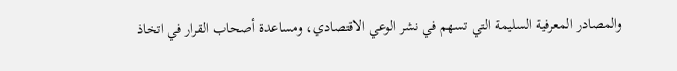والمصادر المعرفية السليمة التي تسهم في نشر الوعي الاقتصادي، ومساعدة أصحاب القرار في اتخاذ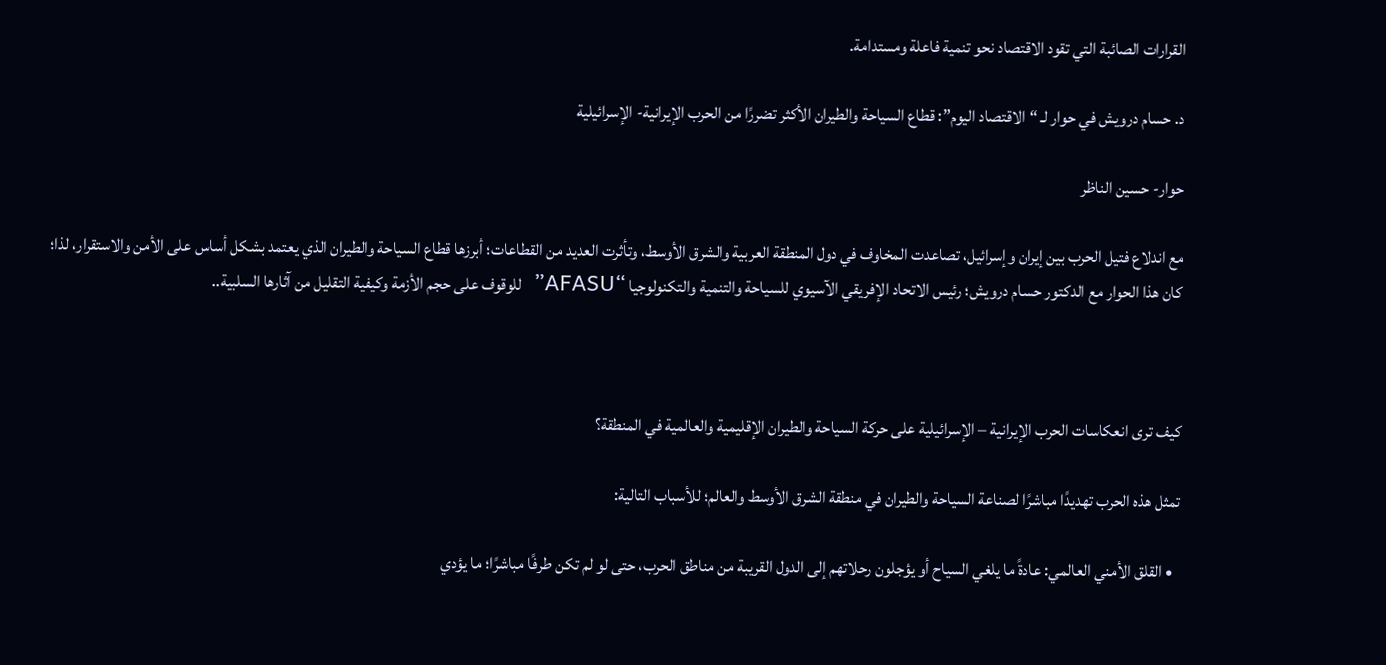القرارات الصائبة التي تقود الاقتصاد نحو تنمية فاعلة ومستدامة.

د. حسام درويش في حوار لـ “الاقتصاد اليوم”: قطاع السياحة والطيران الأكثر تضررًا من الحرب الإيرانية- الإسرائيلية

حوار- حسين الناظر

مع اندلاع فتيل الحرب بين إيران وإسرائيل، تصاعدت المخاوف في دول المنطقة العربية والشرق الأوسط، وتأثرت العديد من القطاعات؛ أبرزها قطاع السياحة والطيران الذي يعتمد بشكل أساس على الأمن والاستقرار، لذا؛ كان هذا الحوار مع الدكتور حسام درويش؛ رئيس الاتحاد الإفريقي الآسيوي للسياحة والتنمية والتكنولوجيا “AFASU”  للوقوف على حجم الأزمة وكيفية التقليل من آثارها السلبية..



كيف ترى انعكاسات الحرب الإيرانية – الإسرائيلية على حركة السياحة والطيران الإقليمية والعالمية في المنطقة؟

تمثل هذه الحرب تهديدًا مباشرًا لصناعة السياحة والطيران في منطقة الشرق الأوسط والعالم؛ للأسباب التالية:

  • القلق الأمني العالمي: عادةً ما يلغي السياح أو يؤجلون رحلاتهم إلى الدول القريبة من مناطق الحرب، حتى لو لم تكن طرفًا مباشرًا؛ ما يؤدي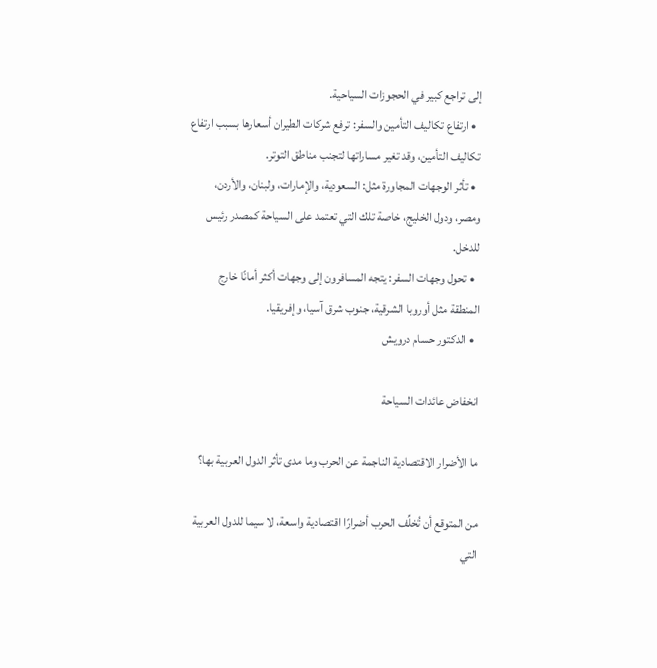إلى تراجع كبير في الحجوزات السياحية.
  • ارتفاع تكاليف التأمين والسفر: ترفع شركات الطيران أسعارها بسبب ارتفاع تكاليف التأمين، وقد تغير مساراتها لتجنب مناطق التوتر.
  • تأثر الوجهات المجاورة مثل: السعودية، والإمارات، ولبنان، والأردن، ومصر، ودول الخليج، خاصة تلك التي تعتمد على السياحة كمصدر رئيس للدخل.
  • تحول وجهات السفر: يتجه المسافرون إلى وجهات أكثر أمانًا خارج المنطقة مثل أوروبا الشرقية، جنوب شرق آسيا، وإفريقيا.
  • الدكتور حسام درويش

انخفاض عائدات السياحة

ما الأضرار الاقتصادية الناجمة عن الحرب وما مدى تأثر الدول العربية بها؟

من المتوقع أن تُخلِّف الحرب أضرارًا اقتصادية واسعة، لا سيما للدول العربية التي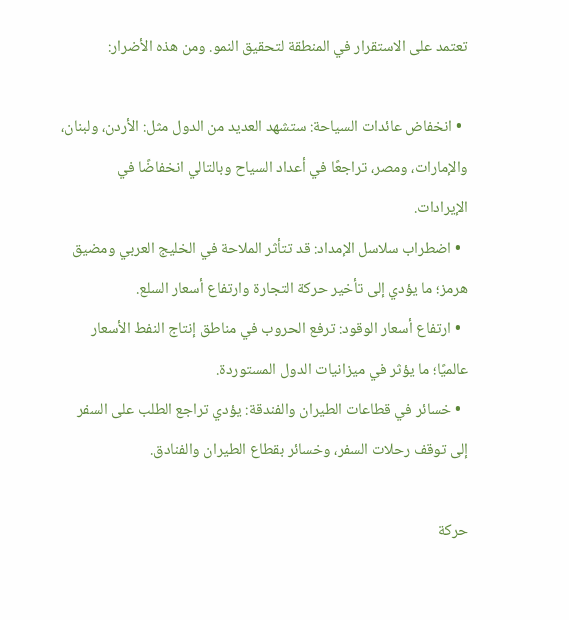تعتمد على الاستقرار في المنطقة لتحقيق النمو. ومن هذه الأضرار:

  • انخفاض عائدات السياحة: ستشهد العديد من الدول مثل: الأردن، ولبنان، والإمارات، ومصر، تراجعًا في أعداد السياح وبالتالي انخفاضًا في الإيرادات.
  • اضطراب سلاسل الإمداد: قد تتأثر الملاحة في الخليج العربي ومضيق هرمز؛ ما يؤدي إلى تأخير حركة التجارة وارتفاع أسعار السلع.
  • ارتفاع أسعار الوقود: ترفع الحروب في مناطق إنتاج النفط الأسعار عالميًا؛ ما يؤثر في ميزانيات الدول المستوردة.
  • خسائر في قطاعات الطيران والفندقة: يؤدي تراجع الطلب على السفر إلى توقف رحلات السفر، وخسائر بقطاع الطيران والفنادق.

حركة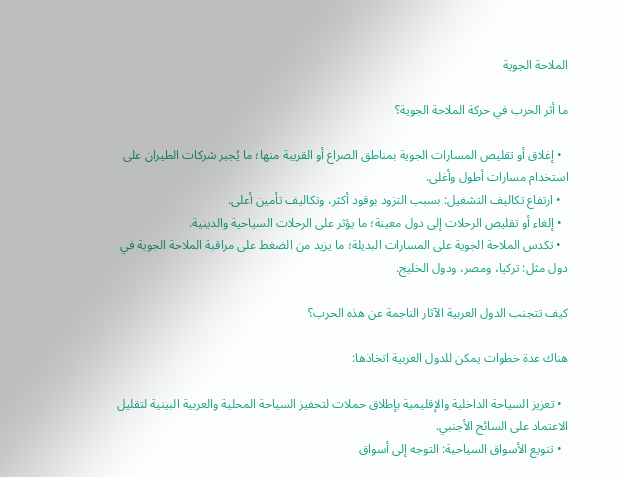الملاحة الجوية

ما أثر الحرب في حركة الملاحة الجوية؟

  • إغلاق أو تقليص المسارات الجوية بمناطق الصراع أو القريبة منها؛ ما يُجبر شركات الطيران على استخدام مسارات أطول وأغلى.
  • ارتفاع تكاليف التشغيل: بسبب التزود بوقود أكثر، وتكاليف تأمين أعلى.
  • إلغاء أو تقليص الرحلات إلى دول معينة؛ ما يؤثر على الرحلات السياحية والدينية.
  • تكدس الملاحة الجوية على المسارات البديلة؛ ما يزيد من الضغط على مراقبة الملاحة الجوية في دول مثل: تركيا، ومصر، ودول الخليج.

كيف تتجنب الدول العربية الآثار الناجمة عن هذه الحرب؟

هناك عدة خطوات يمكن للدول العربية اتخاذها:

  • تعزيز السياحة الداخلية والإقليمية بإطلاق حملات لتحفيز السياحة المحلية والعربية البينية لتقليل الاعتماد على السائح الأجنبي.
  • تنويع الأسواق السياحية: التوجه إلى أسواق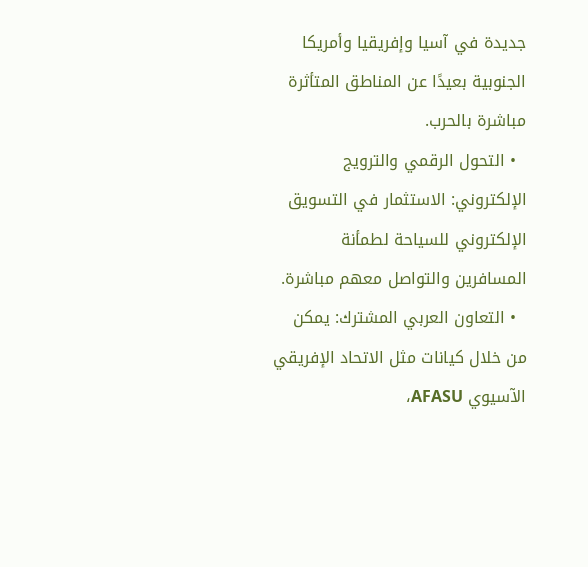جديدة في آسيا وإفريقيا وأمريكا الجنوبية بعيدًا عن المناطق المتأثرة مباشرة بالحرب.
  • التحول الرقمي والترويج الإلكتروني: الاستثمار في التسويق الإلكتروني للسياحة لطمأنة المسافرين والتواصل معهم مباشرة.
  • التعاون العربي المشترك: يمكن من خلال كيانات مثل الاتحاد الإفريقي الآسيوي AFASU،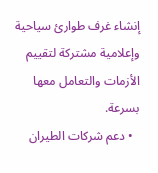إنشاء غرف طوارئ سياحية وإعلامية مشتركة لتقييم الأزمات والتعامل معها بسرعة.
  • دعم شركات الطيران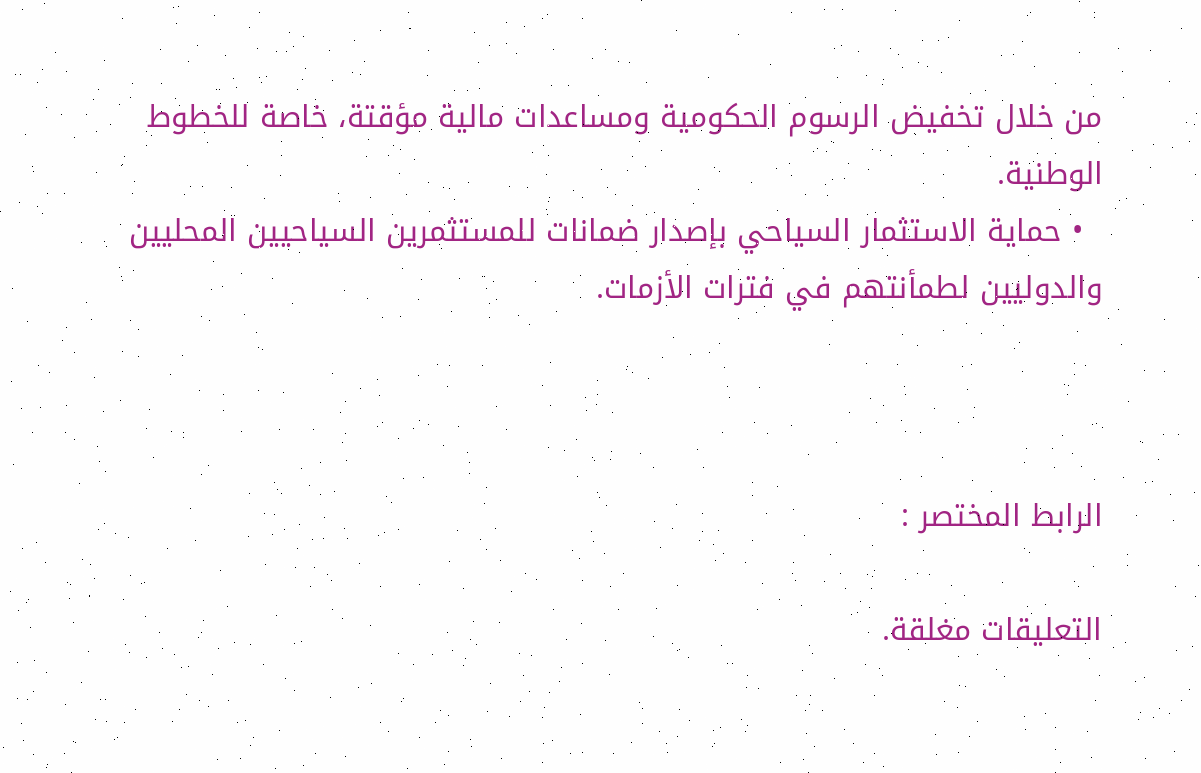من خلال تخفيض الرسوم الحكومية ومساعدات مالية مؤقتة، خاصة للخطوط الوطنية.
  • حماية الاستثمار السياحي بإصدار ضمانات للمستثمرين السياحيين المحليين والدوليين لطمأنتهم في فترات الأزمات.



الرابط المختصر :

التعليقات مغلقة.